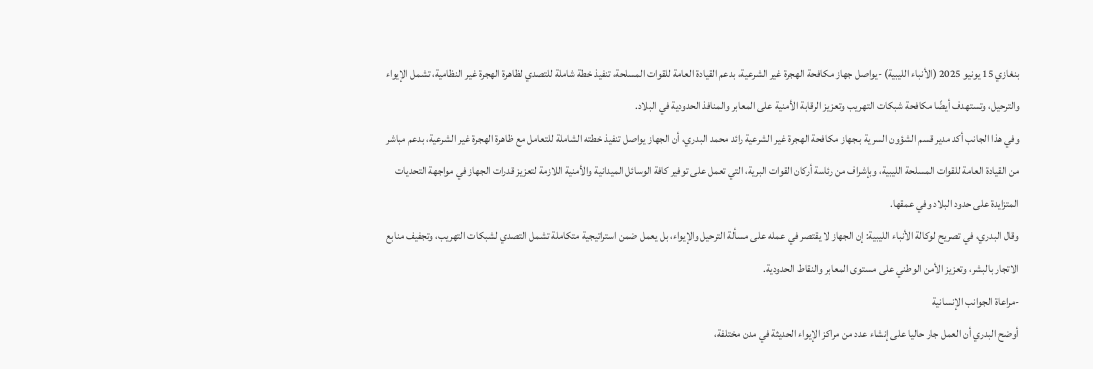بنغازي 15 يونيو 2025 (الأنباء الليبية) -يواصل جهاز مكافحة الهجرة غير الشرعية، بدعم القيادة العامة للقوات المسلحة، تنفيذ خطة شاملة للتصدي لظاهرة الهجرة غير النظامية، تشمل الإيواء والترحيل، وتستهدف أيضًا مكافحة شبكات التهريب وتعزيز الرقابة الأمنية على المعابر والمنافذ الحدودية في البلاد.
وفي هذا الجانب أكد مدير قسم الشؤون السرية بـجهاز مكافحة الهجرة غير الشرعية رائد محمد البدري، أن الجهاز يواصل تنفيذ خطته الشاملة للتعامل مع ظاهرة الهجرة غير الشرعية، بدعم مباشر من القيادة العامة للقوات المسلحة الليبية، وبإشراف من رئاسة أركان القوات البرية، التي تعمل على توفير كافة الوسائل الميدانية والأمنية اللازمة لتعزيز قدرات الجهاز في مواجهة التحديات المتزايدة على حدود البلاد وفي عمقها.
وقال البدري، في تصريح لوكالة الأنباء الليبية: إن الجهاز لا يقتصر في عمله على مسألة الترحيل والإيواء، بل يعمل ضمن استراتيجية متكاملة تشمل التصدي لشبكات التهريب، وتجفيف منابع الاتجار بالبشر، وتعزيز الأمن الوطني على مستوى المعابر والنقاط الحدودية.
-مراعاة الجوانب الإنسانية
أوضح البدري أن العمل جار حاليا على إنشاء عدد من مراكز الإيواء الحديثة في مدن مختلفة،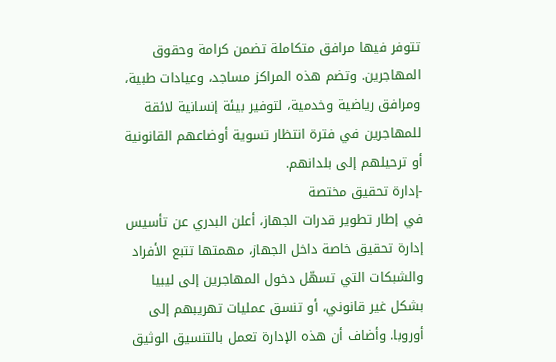تتوفر فيها مرافق متكاملة تضمن كرامة وحقوق المهاجرين. وتضم هذه المراكز مساجد، وعيادات طبية، ومرافق رياضية وخدمية، لتوفير بيئة إنسانية لائقة للمهاجرين في فترة انتظار تسوية أوضاعهم القانونية أو ترحيلهم إلى بلدانهم.
-إدارة تحقيق مختصة
في إطار تطوير قدرات الجهاز، أعلن البدري عن تأسيس إدارة تحقيق خاصة داخل الجهاز، مهمتها تتبع الأفراد والشبكات التي تسهّل دخول المهاجرين إلى ليبيا بشكل غير قانوني، أو تنسق عمليات تهريبهم إلى أوروبا. وأضاف أن هذه الإدارة تعمل بالتنسيق الوثيق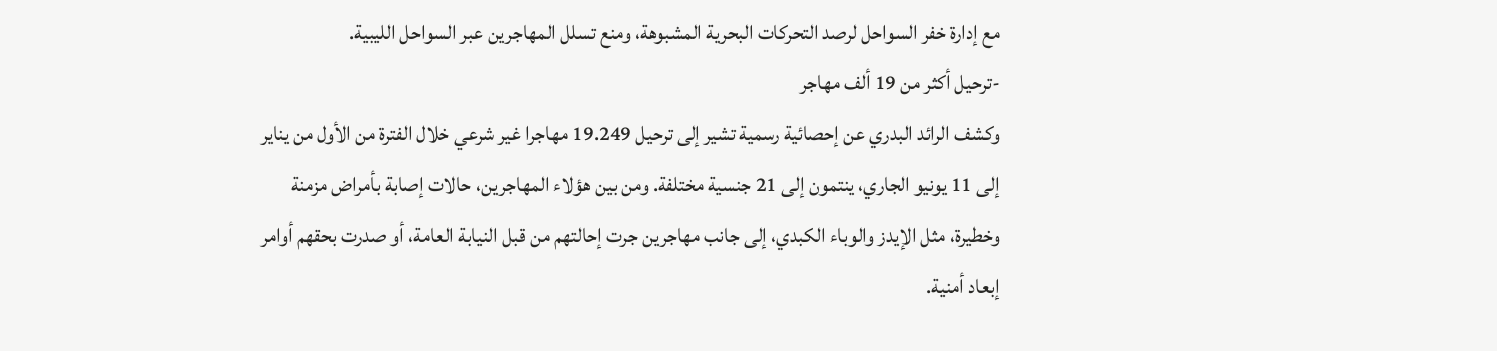مع إدارة خفر السواحل لرصد التحركات البحرية المشبوهة، ومنع تسلل المهاجرين عبر السواحل الليبية.
-ترحيل أكثر من 19 ألف مهاجر
وكشف الرائد البدري عن إحصائية رسمية تشير إلى ترحيل 19.249 مهاجرا غير شرعي خلال الفترة من الأول من يناير إلى 11 يونيو الجاري، ينتمون إلى 21 جنسية مختلفة. ومن بين هؤلاء المهاجرين، حالات إصابة بأمراض مزمنة وخطيرة، مثل الإيدز والوباء الكبدي، إلى جانب مهاجرين جرت إحالتهم من قبل النيابة العامة، أو صدرت بحقهم أوامر إبعاد أمنية.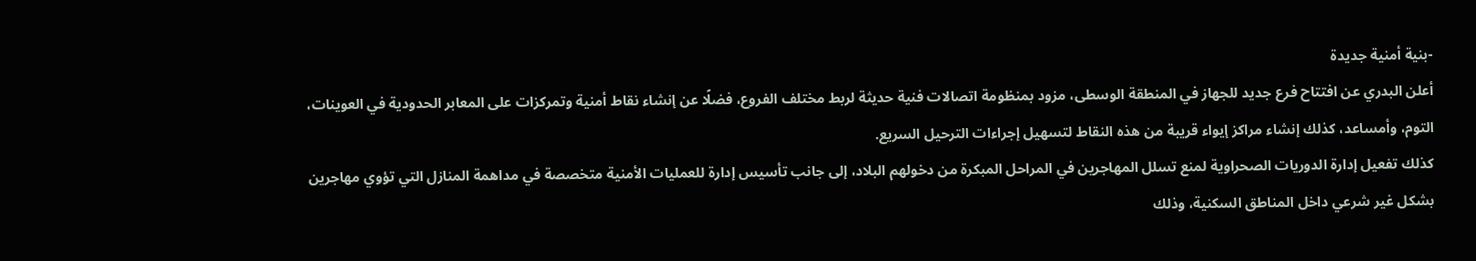-بنية أمنية جديدة
أعلن البدري عن افتتاح فرع جديد للجهاز في المنطقة الوسطى، مزود بمنظومة اتصالات فنية حديثة لربط مختلف الفروع، فضلًا عن إنشاء نقاط أمنية وتمركزات على المعابر الحدودية في العوينات، التوم، وأمساعد، كذلك إنشاء مراكز إيواء قريبة من هذه النقاط لتسهيل إجراءات الترحيل السريع.
كذلك تفعيل إدارة الدوريات الصحراوية لمنع تسلل المهاجرين في المراحل المبكرة من دخولهم البلاد، إلى جانب تأسيس إدارة للعمليات الأمنية متخصصة في مداهمة المنازل التي تؤوي مهاجرين بشكل غير شرعي داخل المناطق السكنية، وذلك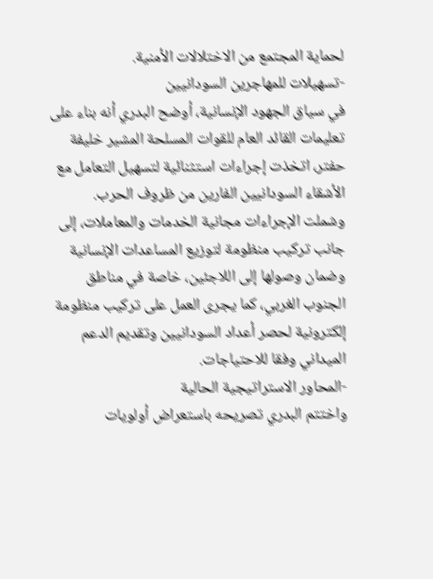لحماية المجتمع من الاختلالات الأمنية.
-تسهيلات للمهاجرين السودانيين
في سياق الجهود الإنسانية، أوضح البدري أنه بناء على تعليمات القائد العام للقوات المسلحة المشير خليفة حفتر، اتخذت إجراءات استثنائية لتسهيل التعامل مع الأشقاء السودانيين الفارين من ظروف الحرب.
وشملت الإجراءات مجانية الخدمات والمعاملات، إلى جانب تركيب منظومة لتوزيع المساعدات الإنسانية وضمان وصولها إلى اللاجئين، خاصة في مناطق الجنوب الغربي، كما يجرى العمل على تركيب منظومة إلكترونية لحصر أعداد السودانيين وتقديم الدعم الميداني وفقا للاحتياجات.
-المحاور الاستراتيجية الحالية
واختتم البدري تصريحه باستعراض أولويات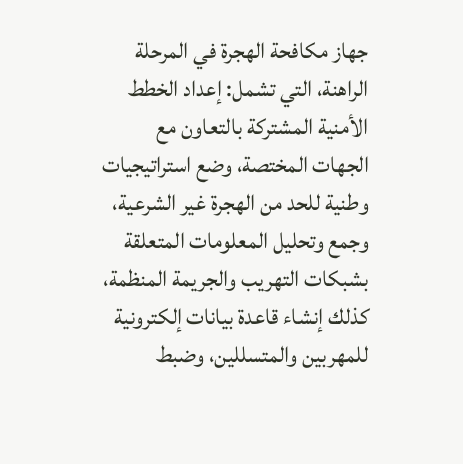جهاز مكافحة الهجرة في المرحلة الراهنة، التي تشمل: إعداد الخطط الأمنية المشتركة بالتعاون مع الجهات المختصة، وضع استراتيجيات وطنية للحد من الهجرة غير الشرعية، وجمع وتحليل المعلومات المتعلقة بشبكات التهريب والجريمة المنظمة، كذلك إنشاء قاعدة بيانات إلكترونية للمهربين والمتسللين، وضبط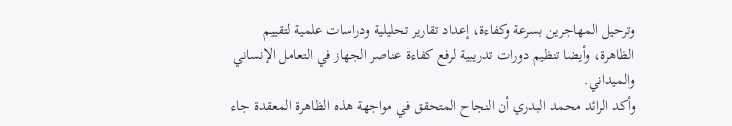وترحيل المهاجرين بسرعة وكفاءة، إعداد تقارير تحليلية ودراسات علمية لتقييم الظاهرة، وأيضا تنظيم دورات تدريبية لرفع كفاءة عناصر الجهاز في التعامل الإنساني والميداني.
وأكد الرائد محمد البدري أن النجاح المتحقق في مواجهة هذه الظاهرة المعقدة جاء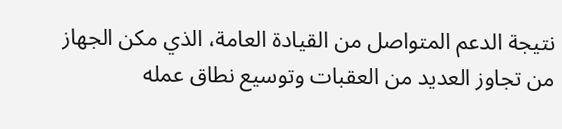نتيجة الدعم المتواصل من القيادة العامة، الذي مكن الجهاز من تجاوز العديد من العقبات وتوسيع نطاق عمله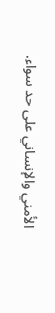الأمني والإنساني على حد سواء.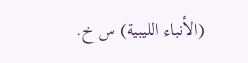(الأنباء الليبية) س خ.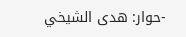-حوار: هدى الشيخي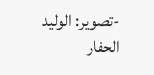-تصوير: الوليد الحفار